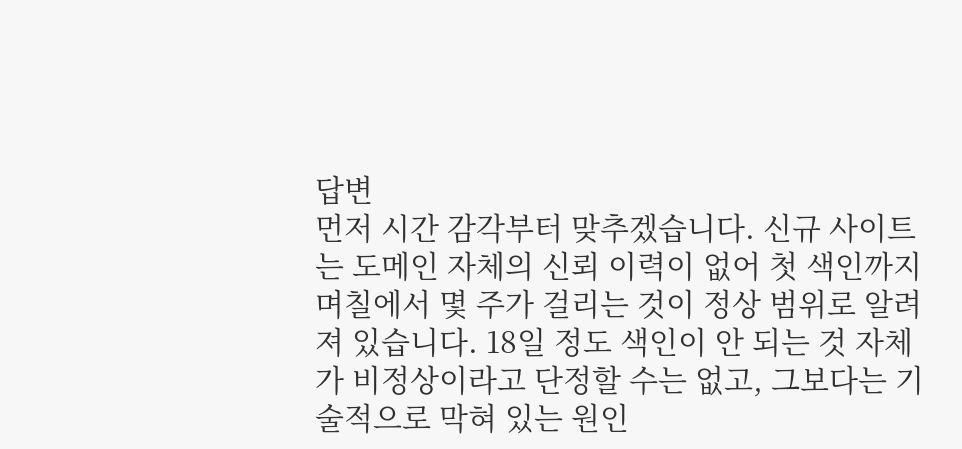답변
먼저 시간 감각부터 맞추겠습니다. 신규 사이트는 도메인 자체의 신뢰 이력이 없어 첫 색인까지 며칠에서 몇 주가 걸리는 것이 정상 범위로 알려져 있습니다. 18일 정도 색인이 안 되는 것 자체가 비정상이라고 단정할 수는 없고, 그보다는 기술적으로 막혀 있는 원인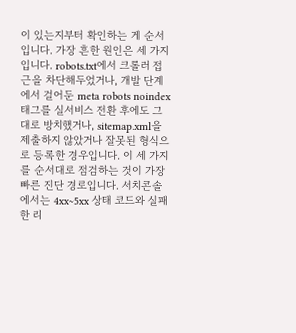이 있는지부터 확인하는 게 순서입니다. 가장 흔한 원인은 세 가지입니다. robots.txt에서 크롤러 접근을 차단해두었거나, 개발 단계에서 걸어둔 meta robots noindex 태그를 실서비스 전환 후에도 그대로 방치했거나, sitemap.xml을 제출하지 않았거나 잘못된 형식으로 등록한 경우입니다. 이 세 가지를 순서대로 점검하는 것이 가장 빠른 진단 경로입니다. 서치콘솔에서는 4xx~5xx 상태 코드와 실패한 리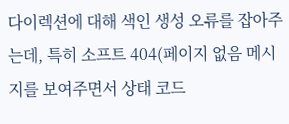다이렉션에 대해 색인 생성 오류를 잡아주는데, 특히 소프트 404(페이지 없음 메시지를 보여주면서 상태 코드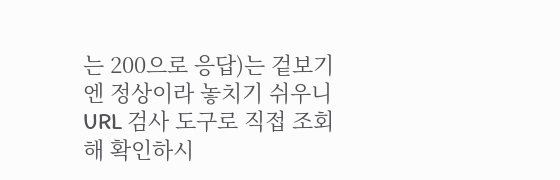는 200으로 응답)는 겉보기엔 정상이라 놓치기 쉬우니 URL 검사 도구로 직접 조회해 확인하시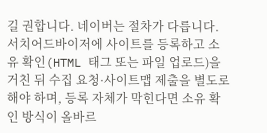길 권합니다. 네이버는 절차가 다릅니다. 서치어드바이저에 사이트를 등록하고 소유 확인(HTML 태그 또는 파일 업로드)을 거친 뒤 수집 요청·사이트맵 제출을 별도로 해야 하며, 등록 자체가 막힌다면 소유 확인 방식이 올바르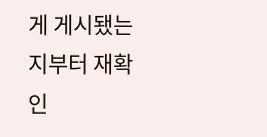게 게시됐는지부터 재확인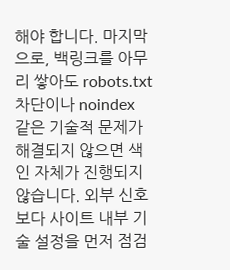해야 합니다. 마지막으로, 백링크를 아무리 쌓아도 robots.txt 차단이나 noindex 같은 기술적 문제가 해결되지 않으면 색인 자체가 진행되지 않습니다. 외부 신호보다 사이트 내부 기술 설정을 먼저 점검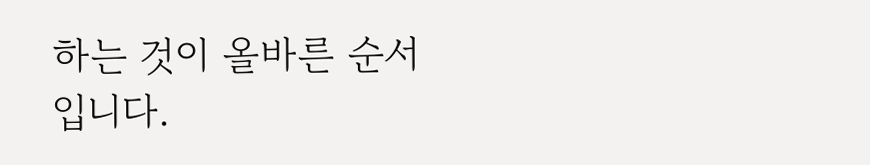하는 것이 올바른 순서입니다.